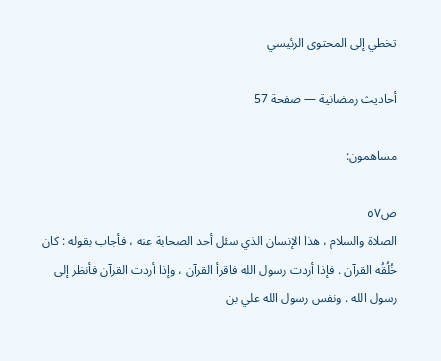تخطي إلى المحتوى الرئيسي

أحاديث رمضانية — صفحة 57

مساهمون:

ص٥٧
الصلاة والسلام ، هذا الإنسان الذي سئل أحد الصحابة عنه ، فأجاب بقوله : كان خُلُقُه القرآن . فإذا أردت رسول الله فاقرأ القرآن ، وإذا أردت القرآن فأنظر إلى رسول الله . ونفس رسول الله علي بن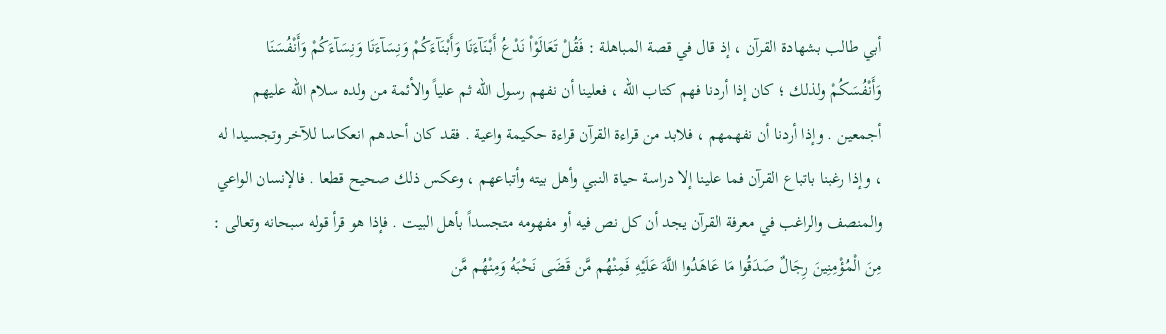أبي طالب بشهادة القرآن ، إذ قال في قصة المباهلة : فَقُلْ تَعَالَوْاْ نَدْعُ أَبْنَآءَنَا وَأَبْنَآءَكُمْ وَنِسَآءَنَا وَنِسَآءَكُمْ وَأَنْفُسَنَا وَأَنْفُسَكُمْ ولذلك ؛ كان إذا أردنا فهم كتاب الله ، فعلينا أن نفهم رسول الله ثم علياً والأئمة من ولده سلام الله عليهم أجمعين . وإذا أردنا أن نفهمهم ، فلابد من قراءة القرآن قراءة حكيمة واعية . فقد كان أحدهم انعكاسا للآخر وتجسيدا له ، وإذا رغبنا باتباع القرآن فما علينا إلا دراسة حياة النبي وأهل بيته وأتباعهم ، وعكس ذلك صحيح قطعا . فالإنسان الواعي والمنصف والراغب في معرفة القرآن يجد أن كل نص فيه أو مفهومه متجسداً بأهل البيت . فإذا هو قرأ قوله سبحانه وتعالى : مِنَ الْمُؤْمِنِينَ رِجَالٌ صَدَقُوا مَا عَاهَدُوا اللَّهَ عَلَيْهِ فَمِنْهُم مَّن قَضَى نَحْبَهُ وَمِنْهُم مَّن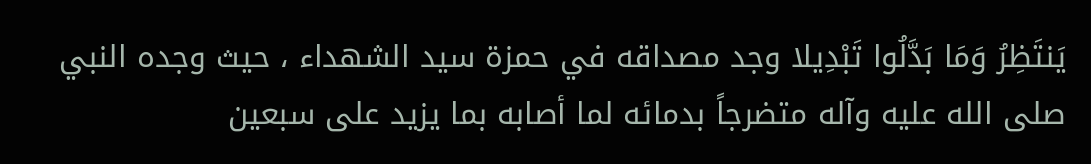يَنتَظِرُ وَمَا بَدَّلُوا تَبْدِيلا وجد مصداقه في حمزة سيد الشهداء ، حيث وجده النبي صلى الله عليه وآله متضرجاً بدمائه لما أصابه بما يزيد على سبعين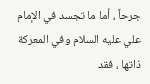جرحاً ، أما ما تجسد في الإمام علي عليه السلام وفي المعركة ذاتها ، فقد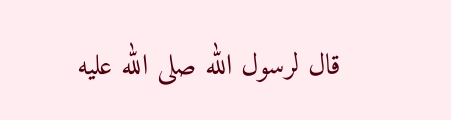قال لرسول الله صلى الله عليه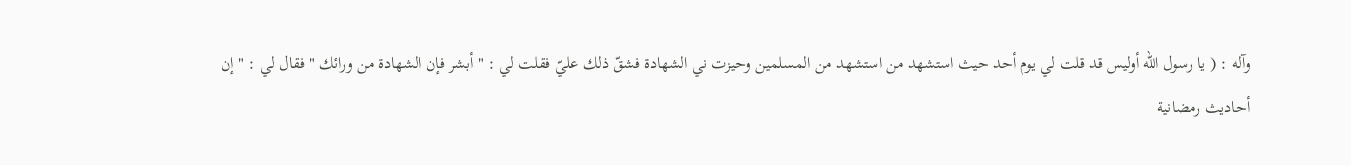وآله : ( يا رسول الله أوليس قد قلت لي يوم أحد حيث استشهد من استشهد من المسلمين وحيزت ني الشهادة فشقّ ذلك عليّ فقلت لي : " أبشر فإن الشهادة من ورائك " فقال لي : " إن
أحاديث رمضانية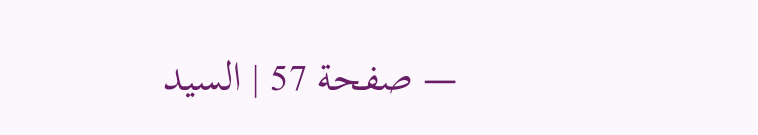— صفحة 57 | السيد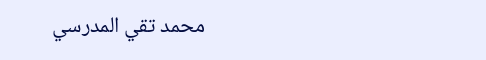محمد تقي المدرسي